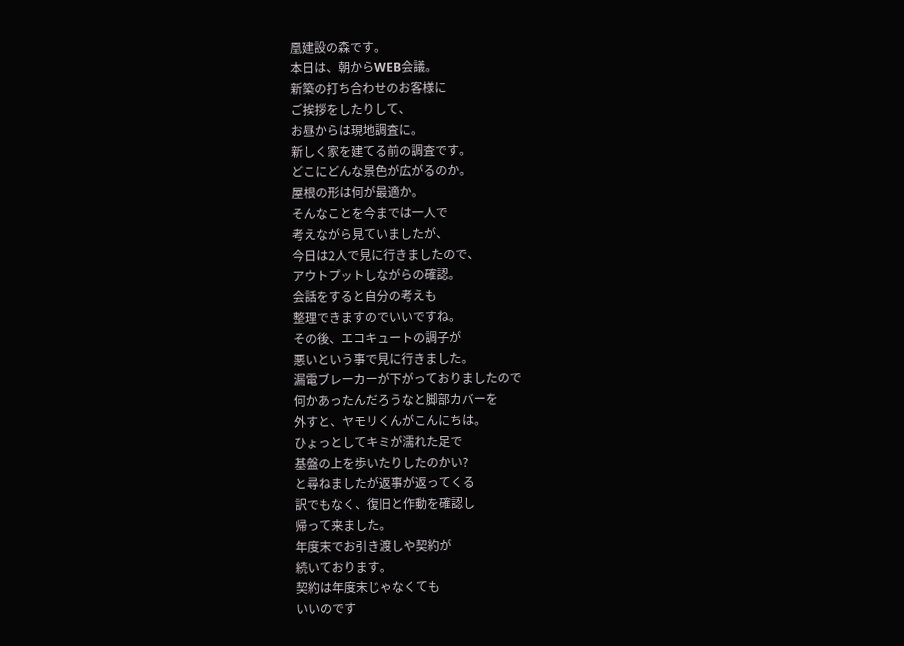凰建設の森です。
本日は、朝からWEB会議。
新築の打ち合わせのお客様に
ご挨拶をしたりして、
お昼からは現地調査に。
新しく家を建てる前の調査です。
どこにどんな景色が広がるのか。
屋根の形は何が最適か。
そんなことを今までは一人で
考えながら見ていましたが、
今日は2人で見に行きましたので、
アウトプットしながらの確認。
会話をすると自分の考えも
整理できますのでいいですね。
その後、エコキュートの調子が
悪いという事で見に行きました。
漏電ブレーカーが下がっておりましたので
何かあったんだろうなと脚部カバーを
外すと、ヤモリくんがこんにちは。
ひょっとしてキミが濡れた足で
基盤の上を歩いたりしたのかい?
と尋ねましたが返事が返ってくる
訳でもなく、復旧と作動を確認し
帰って来ました。
年度末でお引き渡しや契約が
続いております。
契約は年度末じゃなくても
いいのです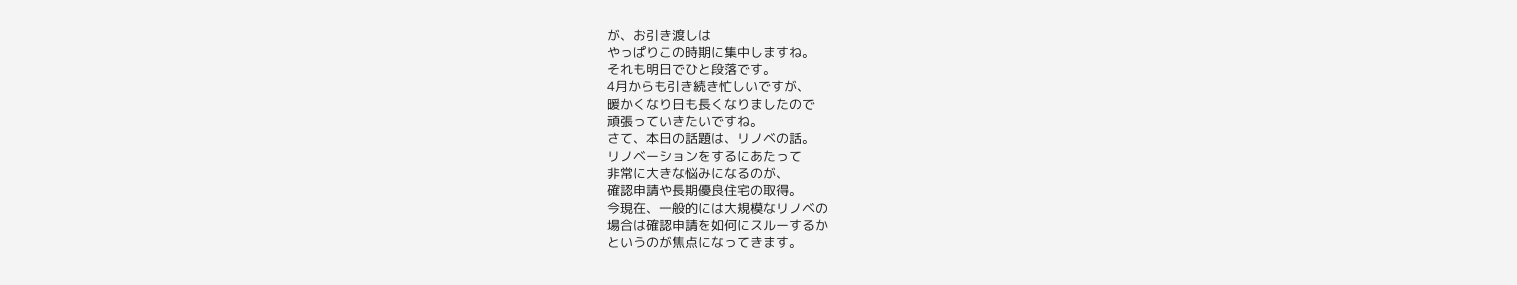が、お引き渡しは
やっぱりこの時期に集中しますね。
それも明日でひと段落です。
4月からも引き続き忙しいですが、
暖かくなり日も長くなりましたので
頑張っていきたいですね。
さて、本日の話題は、リノベの話。
リノベーションをするにあたって
非常に大きな悩みになるのが、
確認申請や長期優良住宅の取得。
今現在、一般的には大規模なリノベの
場合は確認申請を如何にスルーするか
というのが焦点になってきます。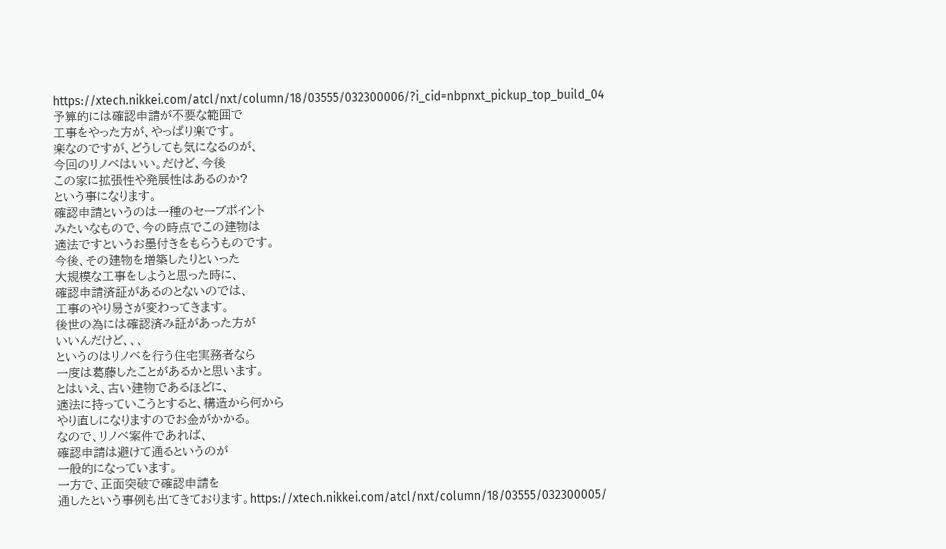https://xtech.nikkei.com/atcl/nxt/column/18/03555/032300006/?i_cid=nbpnxt_pickup_top_build_04
予算的には確認申請が不要な範囲で
工事をやった方が、やっぱり楽です。
楽なのですが、どうしても気になるのが、
今回のリノベはいい。だけど、今後
この家に拡張性や発展性はあるのか?
という事になります。
確認申請というのは一種のセーブポイント
みたいなもので、今の時点でこの建物は
適法ですというお墨付きをもらうものです。
今後、その建物を増築したりといった
大規模な工事をしようと思った時に、
確認申請済証があるのとないのでは、
工事のやり易さが変わってきます。
後世の為には確認済み証があった方が
いいんだけど、、、
というのはリノベを行う住宅実務者なら
一度は葛藤したことがあるかと思います。
とはいえ、古い建物であるほどに、
適法に持っていこうとすると、構造から何から
やり直しになりますのでお金がかかる。
なので、リノベ案件であれば、
確認申請は避けて通るというのが
一般的になっています。
一方で、正面突破で確認申請を
通したという事例も出てきております。https://xtech.nikkei.com/atcl/nxt/column/18/03555/032300005/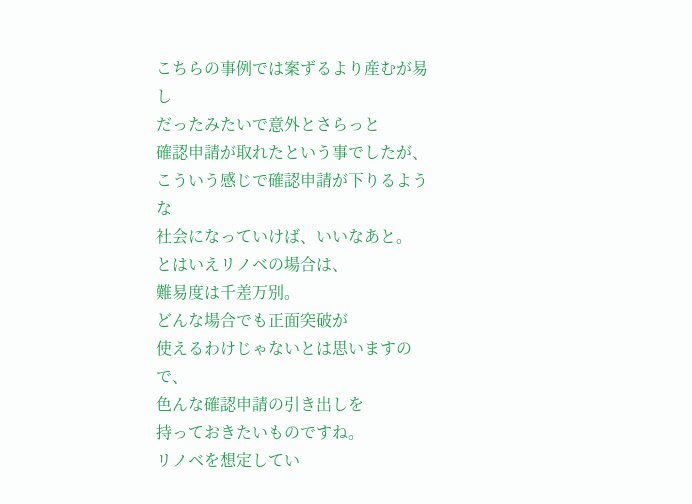こちらの事例では案ずるより産むが易し
だったみたいで意外とさらっと
確認申請が取れたという事でしたが、
こういう感じで確認申請が下りるような
社会になっていけば、いいなあと。
とはいえリノベの場合は、
難易度は千差万別。
どんな場合でも正面突破が
使えるわけじゃないとは思いますので、
色んな確認申請の引き出しを
持っておきたいものですね。
リノベを想定してい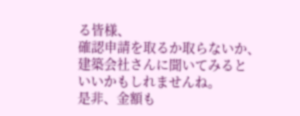る皆様、
確認申請を取るか取らないか、
建築会社さんに聞いてみると
いいかもしれませんね。
是非、金額も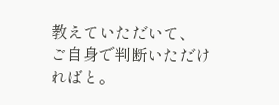教えていただいて、
ご自身で判断いただければと。